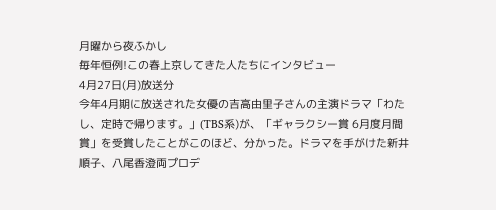月曜から夜ふかし
毎年恒例!この春上京してきた人たちにインタビュー
4月27日(月)放送分
今年4月期に放送された女優の吉高由里子さんの主演ドラマ「わたし、定時で帰ります。」(TBS系)が、「ギャラクシー賞 6月度月間賞」を受賞したことがこのほど、分かった。ドラマを手がけた新井順子、八尾香澄両プロデ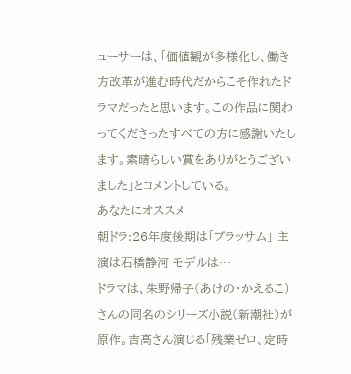ューサーは、「価値観が多様化し、働き方改革が進む時代だからこそ作れたドラマだったと思います。この作品に関わってくださったすべての方に感謝いたします。素晴らしい賞をありがとうございました」とコメントしている。
あなたにオススメ
朝ドラ:26年度後期は「ブラッサム」 主演は石橋静河 モデルは…
ドラマは、朱野帰子(あけの・かえるこ)さんの同名のシリーズ小説(新潮社)が原作。吉高さん演じる「残業ゼロ、定時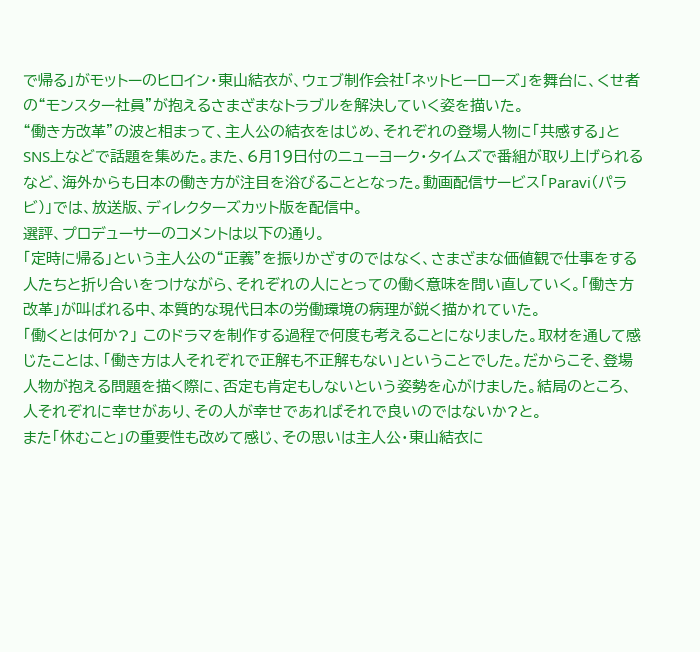で帰る」がモットーのヒロイン・東山結衣が、ウェブ制作会社「ネットヒーローズ」を舞台に、くせ者の“モンスター社員”が抱えるさまざまなトラブルを解決していく姿を描いた。
“働き方改革”の波と相まって、主人公の結衣をはじめ、それぞれの登場人物に「共感する」とSNS上などで話題を集めた。また、6月19日付のニューヨーク・タイムズで番組が取り上げられるなど、海外からも日本の働き方が注目を浴びることとなった。動画配信サービス「Paravi(パラビ)」では、放送版、ディレクターズカット版を配信中。
選評、プロデューサーのコメントは以下の通り。
「定時に帰る」という主人公の“正義”を振りかざすのではなく、さまざまな価値観で仕事をする人たちと折り合いをつけながら、それぞれの人にとっての働く意味を問い直していく。「働き方改革」が叫ばれる中、本質的な現代日本の労働環境の病理が鋭く描かれていた。
「働くとは何か?」 このドラマを制作する過程で何度も考えることになりました。取材を通して感じたことは、「働き方は人それぞれで正解も不正解もない」ということでした。だからこそ、登場人物が抱える問題を描く際に、否定も肯定もしないという姿勢を心がけました。結局のところ、人それぞれに幸せがあり、その人が幸せであればそれで良いのではないか?と。
また「休むこと」の重要性も改めて感じ、その思いは主人公・東山結衣に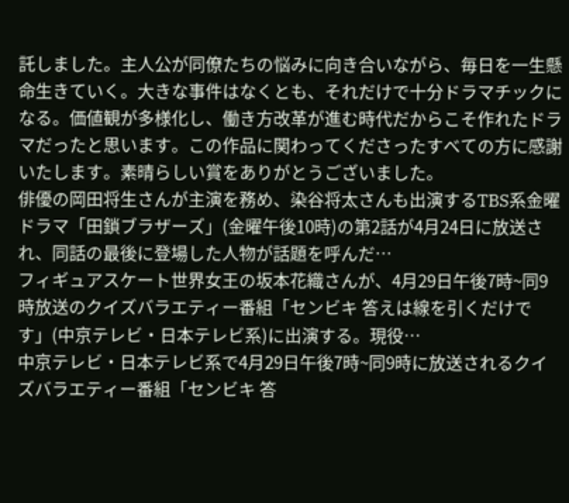託しました。主人公が同僚たちの悩みに向き合いながら、毎日を一生懸命生きていく。大きな事件はなくとも、それだけで十分ドラマチックになる。価値観が多様化し、働き方改革が進む時代だからこそ作れたドラマだったと思います。この作品に関わってくださったすべての方に感謝いたします。素晴らしい賞をありがとうございました。
俳優の岡田将生さんが主演を務め、染谷将太さんも出演するTBS系金曜ドラマ「田鎖ブラザーズ」(金曜午後10時)の第2話が4月24日に放送され、同話の最後に登場した人物が話題を呼んだ…
フィギュアスケート世界女王の坂本花織さんが、4月29日午後7時~同9時放送のクイズバラエティー番組「センビキ 答えは線を引くだけです」(中京テレビ・日本テレビ系)に出演する。現役…
中京テレビ・日本テレビ系で4月29日午後7時~同9時に放送されるクイズバラエティー番組「センビキ 答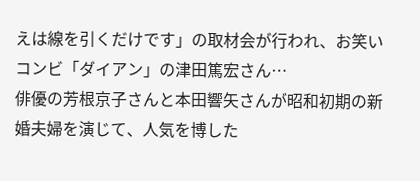えは線を引くだけです」の取材会が行われ、お笑いコンビ「ダイアン」の津田篤宏さん…
俳優の芳根京子さんと本田響矢さんが昭和初期の新婚夫婦を演じて、人気を博した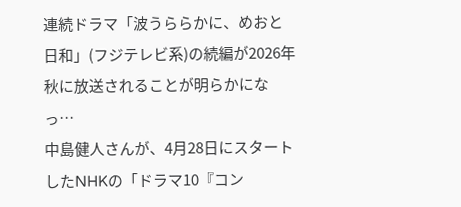連続ドラマ「波うららかに、めおと日和」(フジテレビ系)の続編が2026年秋に放送されることが明らかになっ…
中島健人さんが、4月28日にスタートしたNHKの「ドラマ10『コン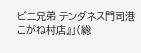ビニ兄弟 テンダネス門司港こがね村店』」(総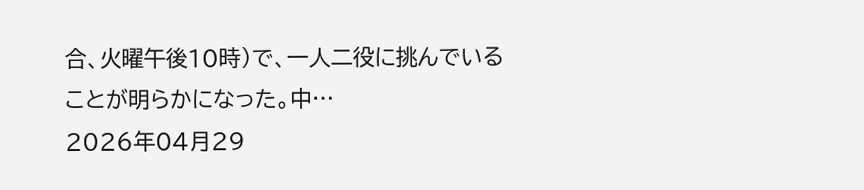合、火曜午後10時)で、一人二役に挑んでいることが明らかになった。中…
2026年04月29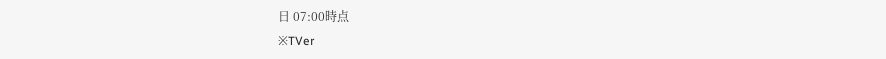日 07:00時点
※TVer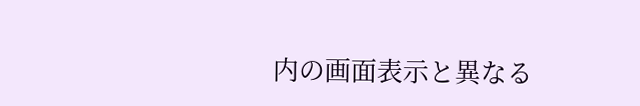内の画面表示と異なる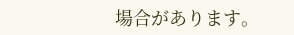場合があります。